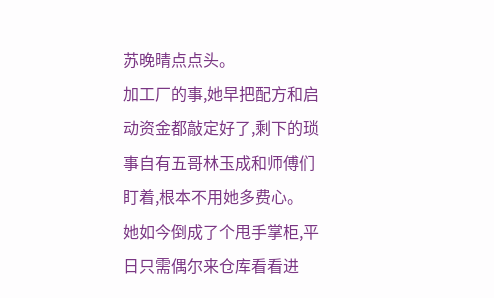苏晚晴点点头。
加工厂的事,她早把配方和启动资金都敲定好了,剩下的琐事自有五哥林玉成和师傅们盯着,根本不用她多费心。
她如今倒成了个甩手掌柜,平日只需偶尔来仓库看看进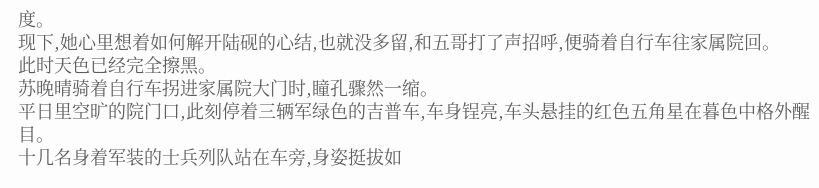度。
现下,她心里想着如何解开陆砚的心结,也就没多留,和五哥打了声招呼,便骑着自行车往家属院回。
此时天色已经完全擦黑。
苏晚晴骑着自行车拐进家属院大门时,瞳孔骤然一缩。
平日里空旷的院门口,此刻停着三辆军绿色的吉普车,车身锃亮,车头悬挂的红色五角星在暮色中格外醒目。
十几名身着军装的士兵列队站在车旁,身姿挺拔如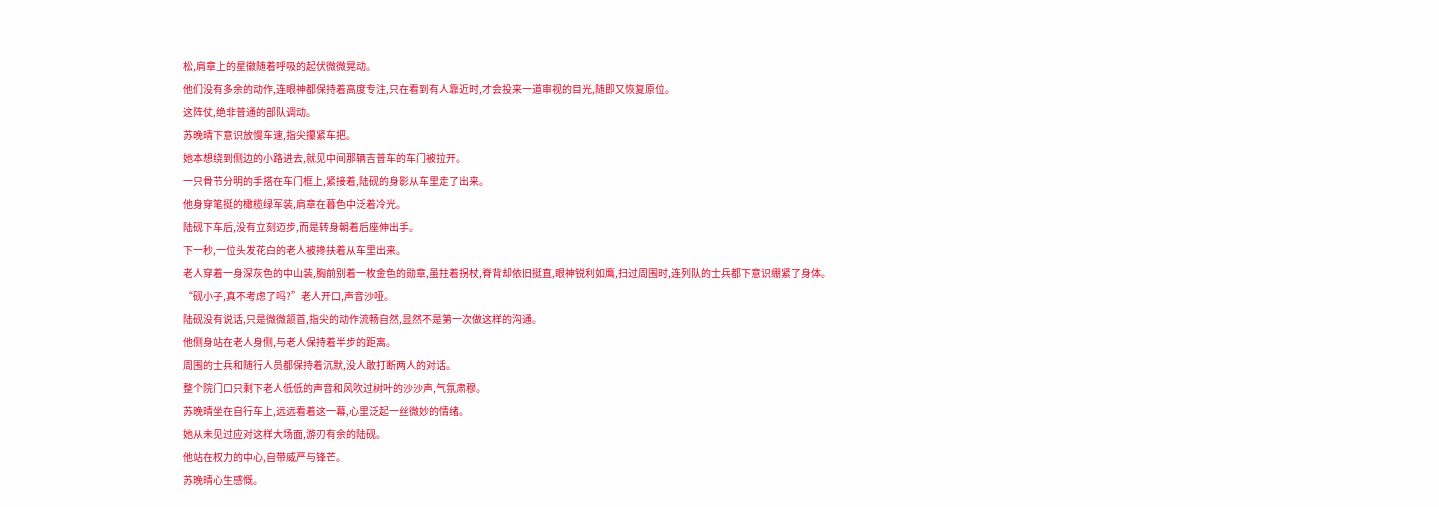松,肩章上的星徽随着呼吸的起伏微微晃动。
他们没有多余的动作,连眼神都保持着高度专注,只在看到有人靠近时,才会投来一道审视的目光,随即又恢复原位。
这阵仗,绝非普通的部队调动。
苏晚晴下意识放慢车速,指尖攥紧车把。
她本想绕到侧边的小路进去,就见中间那辆吉普车的车门被拉开。
一只骨节分明的手搭在车门框上,紧接着,陆砚的身影从车里走了出来。
他身穿笔挺的橄榄绿军装,肩章在暮色中泛着冷光。
陆砚下车后,没有立刻迈步,而是转身朝着后座伸出手。
下一秒,一位头发花白的老人被搀扶着从车里出来。
老人穿着一身深灰色的中山装,胸前别着一枚金色的勋章,虽拄着拐杖,脊背却依旧挺直,眼神锐利如鹰,扫过周围时,连列队的士兵都下意识绷紧了身体。
“砚小子,真不考虑了吗?”老人开口,声音沙哑。
陆砚没有说话,只是微微颔首,指尖的动作流畅自然,显然不是第一次做这样的沟通。
他侧身站在老人身侧,与老人保持着半步的距离。
周围的士兵和随行人员都保持着沉默,没人敢打断两人的对话。
整个院门口只剩下老人低低的声音和风吹过树叶的沙沙声,气氛肃穆。
苏晚晴坐在自行车上,远远看着这一幕,心里泛起一丝微妙的情绪。
她从未见过应对这样大场面,游刃有余的陆砚。
他站在权力的中心,自带威严与锋芒。
苏晚晴心生感慨。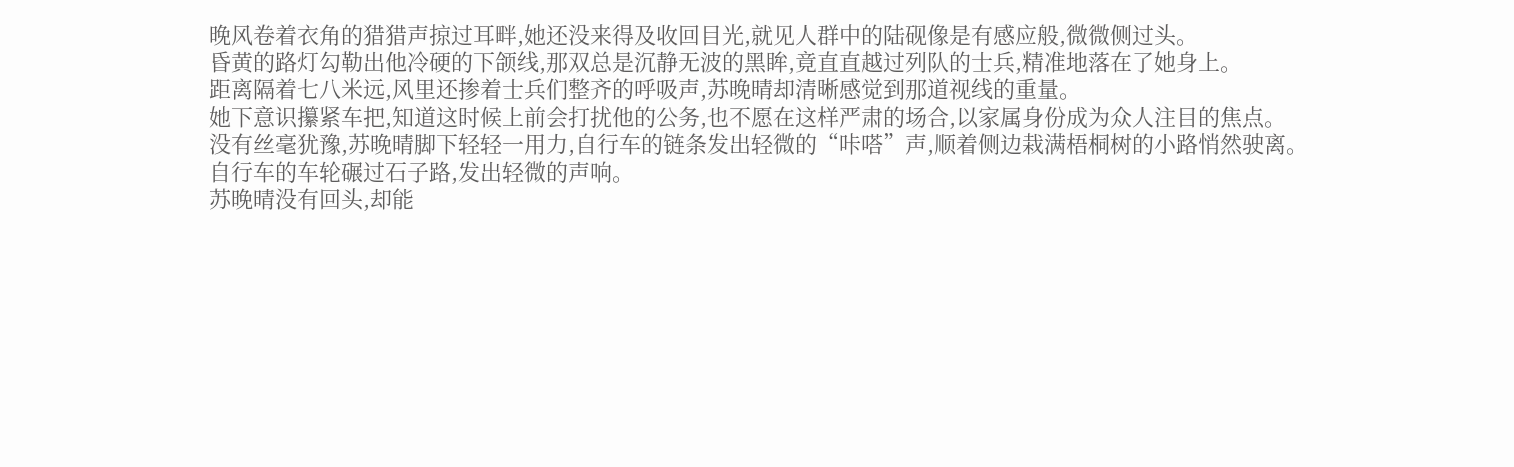晚风卷着衣角的猎猎声掠过耳畔,她还没来得及收回目光,就见人群中的陆砚像是有感应般,微微侧过头。
昏黄的路灯勾勒出他冷硬的下颌线,那双总是沉静无波的黑眸,竟直直越过列队的士兵,精准地落在了她身上。
距离隔着七八米远,风里还掺着士兵们整齐的呼吸声,苏晚晴却清晰感觉到那道视线的重量。
她下意识攥紧车把,知道这时候上前会打扰他的公务,也不愿在这样严肃的场合,以家属身份成为众人注目的焦点。
没有丝毫犹豫,苏晚晴脚下轻轻一用力,自行车的链条发出轻微的“咔嗒”声,顺着侧边栽满梧桐树的小路悄然驶离。
自行车的车轮碾过石子路,发出轻微的声响。
苏晚晴没有回头,却能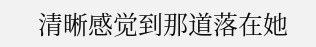清晰感觉到那道落在她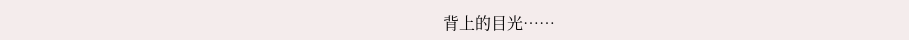背上的目光……